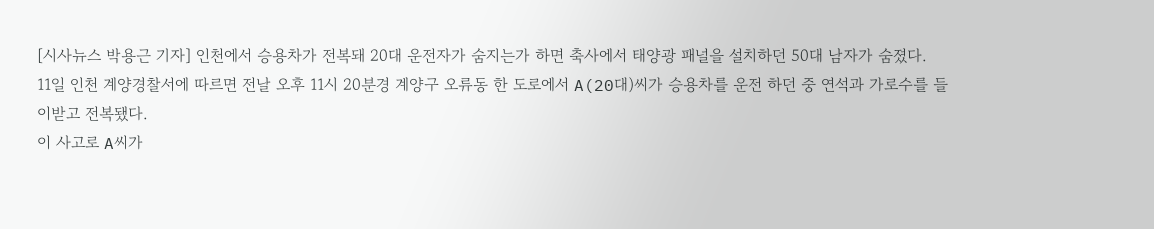[시사뉴스 박용근 기자] 인천에서 승용차가 전복돼 20대 운전자가 숨지는가 하면 축사에서 태양광 패널을 설치하던 50대 남자가 숨졌다.
11일 인천 계양경찰서에 따르면 전날 오후 11시 20분경 계양구 오류동 한 도로에서 A(20대)씨가 승용차를 운전 하던 중 연석과 가로수를 들이받고 전복됐다.
이 사고로 A씨가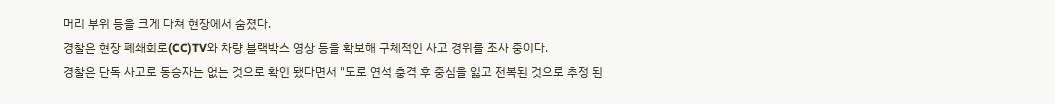머리 부위 등을 크게 다쳐 현장에서 숨졌다.
경찰은 현장 폐쇄회로(CC)TV와 차량 블랙박스 영상 등을 확보해 구체적인 사고 경위를 조사 중이다.
경찰은 단독 사고로 동승자는 없는 것으로 확인 됐다면서 "도로 연석 충격 후 중심을 잃고 전복된 것으로 추정 된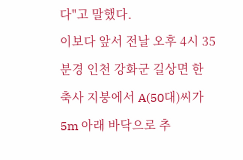다"고 말했다.
이보다 앞서 전날 오후 4시 35분경 인천 강화군 길상면 한 축사 지붕에서 A(50대)씨가 5m 아래 바닥으로 추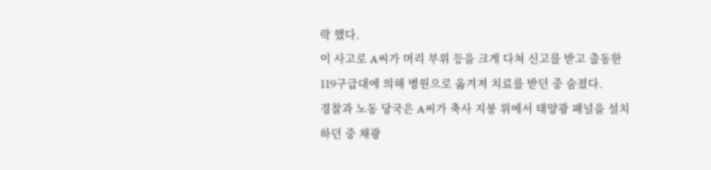락 했다.
이 사고로 A씨가 머리 부위 등을 크게 다쳐 신고를 받고 출동한 119구급대에 의해 병원으로 옮겨져 치료를 받던 중 숨졌다.
경찰과 노동 당국은 A씨가 축사 지붕 위에서 태양광 패널을 설치하던 중 채광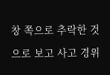창 쪽으로 추락한 것으로 보고 사고 경위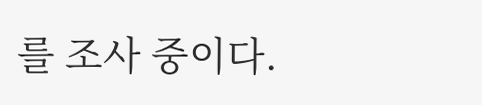를 조사 중이다.